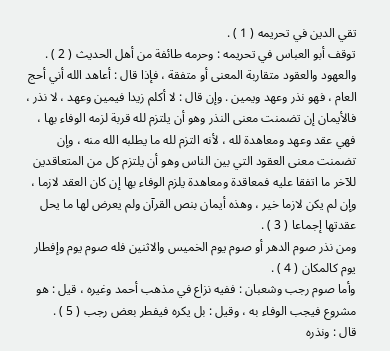تقي الدين في تحريمه ( 1 ) .
توقف أبو العباس في تحريمه : وحرمه طائفة من أهل الحديث ( 2 ) .
والعهود والعقود متقاربة المعنى أو متفقة ، فإذا قال : أعاهد الله أني أحج العام ، فهو نذر وعهد ويمين . وإن قال : لا أكلم زيدا فيمين وعهد ، لا نذر ، فالأيمان إن تضمنت معنى النذر وهو أن يلتزم لله قربة لزمه الوفاء بها ، فهي عقد وعهد ومعاهدة لله ، لأنه التزم لله ما يطلبه الله منه ، وإن تضمنت معنى العقود التي بين الناس وهو أن يلتزم كل من المتعاقدين للآخر ما اتفقا عليه فمعاقدة ومعاهدة يلزم الوفاء بها إن كان العقد لازما ، وإن لم يكن لازما خير ، وهذه أيمان بنص القرآن ولم يعرض لها ما يحل عقدتها إجماعا ( 3 ) .
ومن نذر صوم الدهر أو صوم يوم الخميس والاثنين فله صوم يوم وإفطار يوم كالمكان ( 4 ) .
وأما صوم رجب وشعبان : ففيه نزاع في مذهب أحمد وغيره ، قيل : هو مشروع فيجب الوفاء به ، وقيل : بل يكره فيفطر بعض رجب ( 5 ) .
قال : ونذره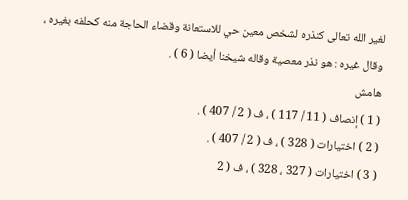لغير الله تعالى كنذره لشخص معين حي للاستعانة وقضاء الحاجة منه كحلفه بغيره ، وقال غيره : هو نذر معصية وقاله شيخنا أيضا ( 6 ) .
هامش
( 1 ) إنصاف ( 11 / 117 ) ، ف ( 2 / 407 ) .
( 2 ) اختيارات ( 328 ) ، ف ( 2 / 407 ) .
( 3 ) اختيارات ( 327 ، 328 ) ، ف ( 2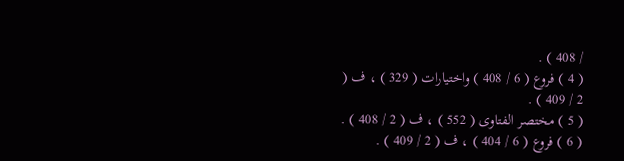/ 408 ) .
( 4 ) فروع ( 6 / 408 ) واختيارات ( 329 ) ، ف ( 2 / 409 ) .
( 5 ) مختصر الفتاوى ( 552 ) ، ف ( 2 / 408 ) .
( 6 ) فروع ( 6 / 404 ) ، ف ( 2 / 409 ) .